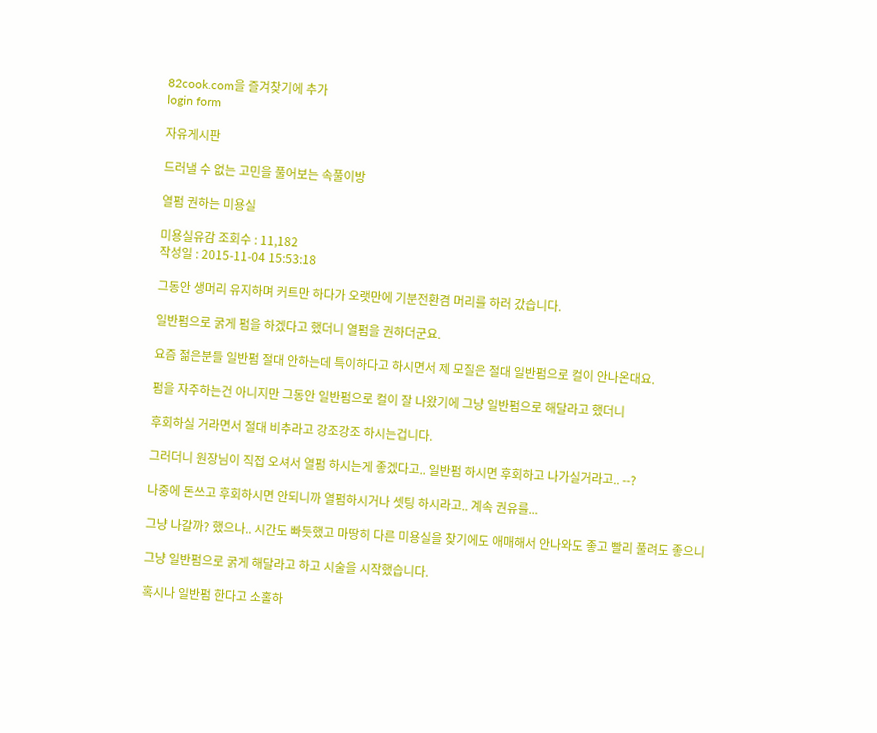82cook.com을 즐겨찾기에 추가
login form

자유게시판

드러낼 수 없는 고민을 풀어보는 속풀이방

열펌 권하는 미용실

미용실유감 조회수 : 11,182
작성일 : 2015-11-04 15:53:18

그동안 생머리 유지하며 커트만 하다가 오랫만에 기분전환겸 머리를 하러 갔습니다.

일반펌으로 굵게 펌을 하겠다고 했더니 열펌을 권하더군요.

요즘 젊은분들 일반펌 절대 안하는데 특이하다고 하시면서 제 모질은 절대 일반펌으로 컬이 안나온대요.

펌을 자주하는건 아니지만 그동안 일반펌으로 컬이 잘 나왔기에 그냥 일반펌으로 해달라고 했더니

후회하실 거라면서 절대 비추라고 강조강조 하시는겁니다.

그러더니 원장님이 직접 오셔서 열펌 하시는게 좋겠다고.. 일반펌 하시면 후회하고 나가실거라고.. --?

나중에 돈쓰고 후회하시면 안되니까 열펌하시거나 셋팅 하시라고.. 계속 권유를...

그냥 나갈까? 했으나.. 시간도 빠듯했고 마땅히 다른 미용실을 찾기에도 애매해서 안나와도 좋고 빨리 풀려도 좋으니

그냥 일반펌으로 굵게 해달라고 하고 시술을 시작했습니다.

혹시나 일반펌 한다고 소홀하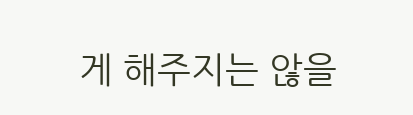게 해주지는 않을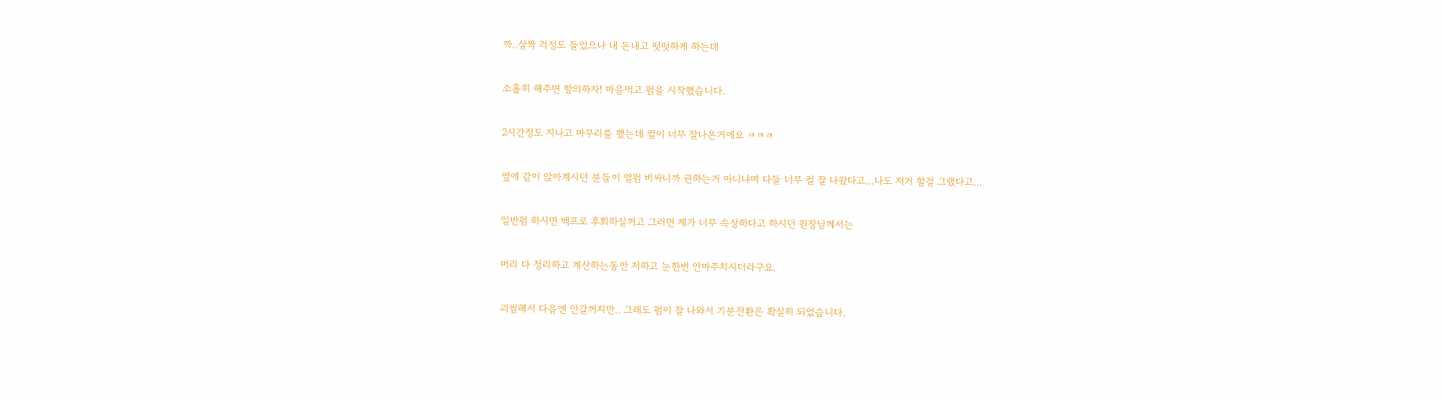까..살짝 걱정도 들었으나 내 돈내고 떳떳하게 하는데

소홀히 해주면 항의하자! 마음먹고 펌을 시작했습니다.

2시간정도 지나고 마무리를 했는데 컬이 너무 잘나온거에요 ㅋㅋㅋ

옆에 같이 앉아계시던 분들이 열펌 비싸니까 권하는거 아니냐며 다들 너무 컬 잘 나왔다고...나도 저거 할걸 그랬다고...

일반펌 하시면 백프로 후회하실꺼고 그러면 제가 너무 속상하다고 하시던 원장님께서는

머리 다 정리하고 계산하는동안 저하고 눈한번 안마주치시더라구요.

괴씸해서 다음엔 안갈꺼지만.. 그래도 펌이 잘 나와서 기분전환은 확실히 되었습니다.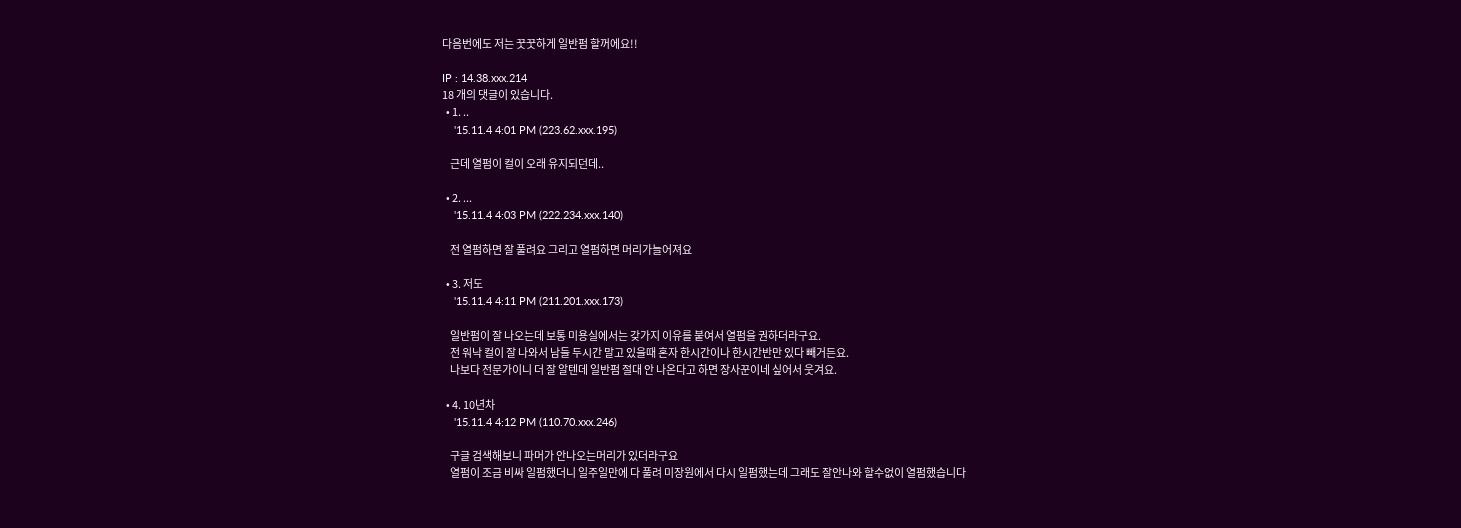다음번에도 저는 꿋꿋하게 일반펌 할꺼에요!!

IP : 14.38.xxx.214
18 개의 댓글이 있습니다.
  • 1. ..
    '15.11.4 4:01 PM (223.62.xxx.195)

    근데 열펌이 컬이 오래 유지되던데..

  • 2. ...
    '15.11.4 4:03 PM (222.234.xxx.140)

    전 열펌하면 잘 풀려요 그리고 열펌하면 머리가늘어져요

  • 3. 저도
    '15.11.4 4:11 PM (211.201.xxx.173)

    일반펌이 잘 나오는데 보통 미용실에서는 갖가지 이유를 붙여서 열펌을 권하더라구요.
    전 워낙 컬이 잘 나와서 남들 두시간 말고 있을때 혼자 한시간이나 한시간반만 있다 빼거든요.
    나보다 전문가이니 더 잘 알텐데 일반펌 절대 안 나온다고 하면 장사꾼이네 싶어서 웃겨요.

  • 4. 10년차
    '15.11.4 4:12 PM (110.70.xxx.246)

    구글 검색해보니 파머가 안나오는머리가 있더라구요
    열펌이 조금 비싸 일펌했더니 일주일만에 다 풀려 미장원에서 다시 일펌했는데 그래도 잘안나와 할수없이 열펌했습니다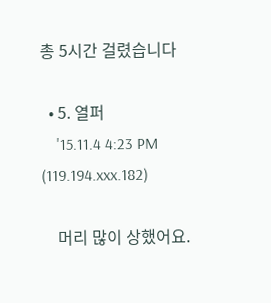총 5시간 걸렸습니다

  • 5. 열퍼
    '15.11.4 4:23 PM (119.194.xxx.182)

    머리 많이 상했어요.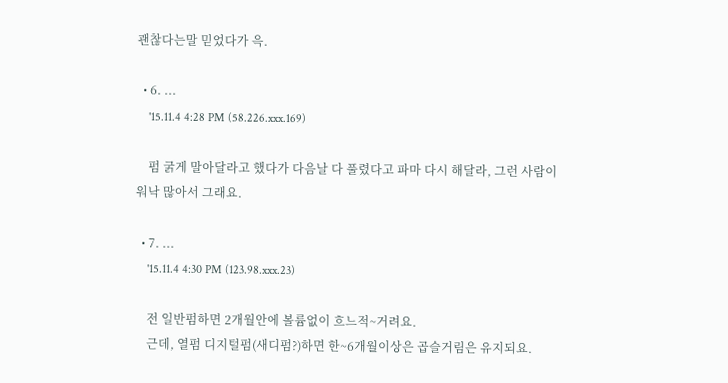괜찮다는말 믿었다가 윽.

  • 6. ...
    '15.11.4 4:28 PM (58.226.xxx.169)

    펌 굵게 말아달라고 했다가 다음날 다 풀렸다고 파마 다시 해달라, 그런 사람이 워낙 많아서 그래요.

  • 7. ...
    '15.11.4 4:30 PM (123.98.xxx.23)

    전 일반펌하면 2개월안에 볼륨없이 흐느적~거려요.
    근데, 열펌 디지털펌(새디펌?)하면 한~6개월이상은 곱슬거림은 유지되요.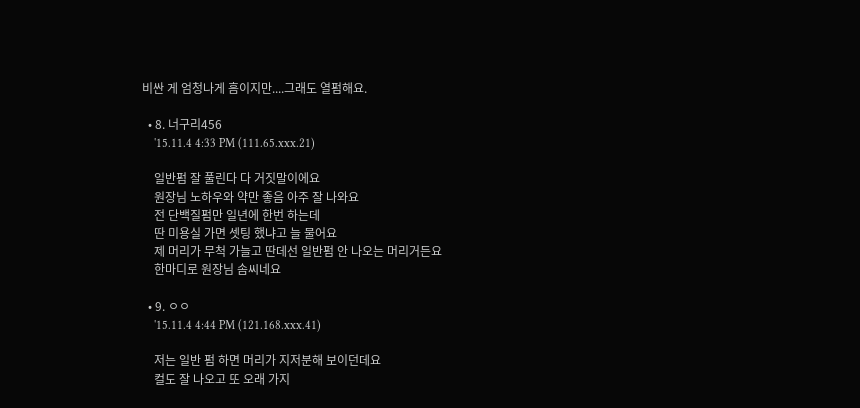비싼 게 엄청나게 흠이지만....그래도 열펌해요.

  • 8. 너구리456
    '15.11.4 4:33 PM (111.65.xxx.21)

    일반펌 잘 풀린다 다 거짓말이에요
    원장님 노하우와 약만 좋음 아주 잘 나와요
    전 단백질펌만 일년에 한번 하는데
    딴 미용실 가면 셋팅 했냐고 늘 물어요
    제 머리가 무척 가늘고 딴데선 일반펌 안 나오는 머리거든요
    한마디로 원장님 솜씨네요

  • 9. ㅇㅇ
    '15.11.4 4:44 PM (121.168.xxx.41)

    저는 일반 펌 하면 머리가 지저분해 보이던데요
    컬도 잘 나오고 또 오래 가지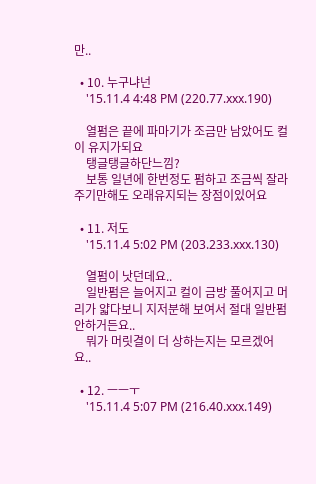만..

  • 10. 누구냐넌
    '15.11.4 4:48 PM (220.77.xxx.190)

    열펌은 끝에 파마기가 조금만 남았어도 컬이 유지가되요
    탱글탱글하단느낌?
    보통 일년에 한번정도 펌하고 조금씩 잘라주기만해도 오래유지되는 장점이있어요

  • 11. 저도
    '15.11.4 5:02 PM (203.233.xxx.130)

    열펌이 낫던데요..
    일반펌은 늘어지고 컬이 금방 풀어지고 머리가 얇다보니 지저분해 보여서 절대 일반펌 안하거든요..
    뭐가 머릿결이 더 상하는지는 모르겠어요..

  • 12. ㅡㅡㅜ
    '15.11.4 5:07 PM (216.40.xxx.149)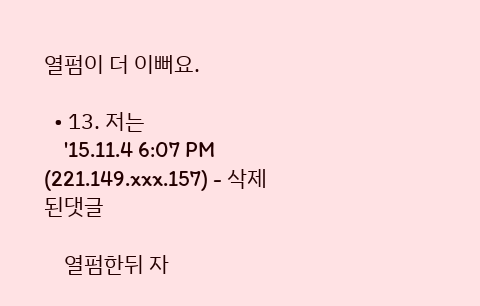열펌이 더 이뻐요.

  • 13. 저는
    '15.11.4 6:07 PM (221.149.xxx.157) - 삭제된댓글

    열펌한뒤 자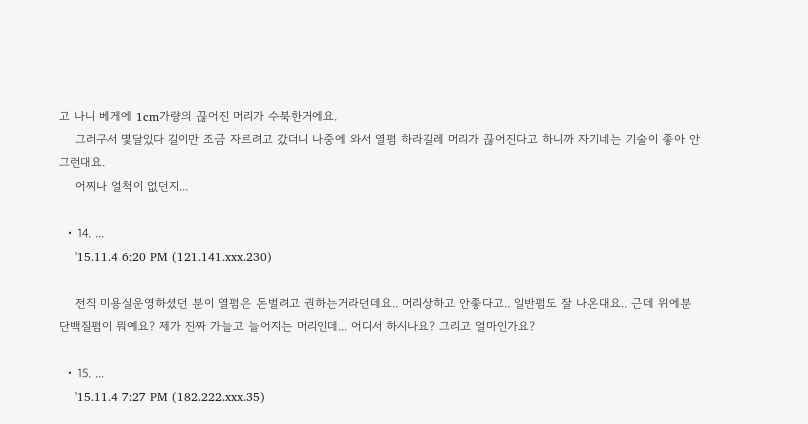고 나니 베게에 1cm가량의 끊어진 머리가 수북한거에요.
    그러구서 몇달있다 길이만 조금 자르려고 갔더니 나중에 와서 열펌 하라길레 머리가 끊어진다고 하니까 자기네는 기술이 좋아 안그런대요.
    어찌나 얼척이 없던지...

  • 14. ...
    '15.11.4 6:20 PM (121.141.xxx.230)

    전직 미용실운영하셨던 분이 열펌은 돈벌려고 권하는거라던데요.. 머리상하고 안좋다고.. 일반펌도 잘 나온대요.. 근데 위에분 단백질펌이 뭐예요? 제가 진짜 가늘고 늘어지는 머리인데... 어디서 하시나요? 그리고 얼마인가요?

  • 15. ...
    '15.11.4 7:27 PM (182.222.xxx.35)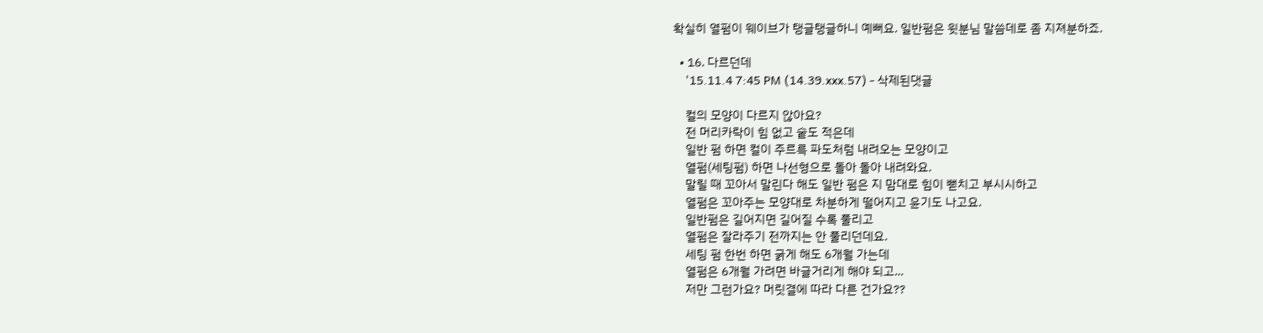확실히 열펌이 웨이브가 탱글탱글하니 예뻐요. 일반펌은 윗분님 말씀데로 좀 지져분하죠.

  • 16. 다르던데
    '15.11.4 7:45 PM (14.39.xxx.57) - 삭제된댓글

    컬의 모양이 다르지 않아요?
    전 머리카락이 힘 없고 숱도 적은데
    일반 펌 하면 컬이 주르륵 파도처럼 내려오는 모양이고
    열펌(세팅펌) 하면 나선형으로 돌아 돌아 내려와요.
    말릴 때 꼬아서 말린다 해도 일반 펌은 지 맘대로 힘이 뻗치고 부시시하고
    열펌은 꼬아주는 모양대로 차분하게 떨어지고 윤기도 나고요.
    일반펌은 길어지면 길어질 수록 풀리고
    열펌은 잘라주기 전까지는 안 풀리던데요.
    세팅 펌 한번 하면 굵게 해도 6개월 가는데
    열펌은 6개월 가려면 바글거리게 해야 되고...
    저만 그런가요? 머릿결에 따라 다른 건가요??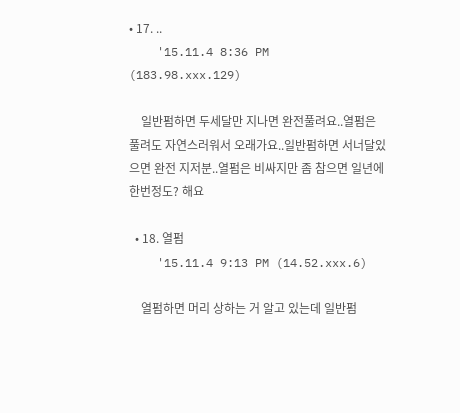• 17. ..
    '15.11.4 8:36 PM (183.98.xxx.129)

    일반펌하면 두세달만 지나면 완전풀려요..열펌은 풀려도 자연스러워서 오래가요..일반펌하면 서너달있으면 완전 지저분..열펌은 비싸지만 좀 참으면 일년에 한번정도? 해요

  • 18. 열펌
    '15.11.4 9:13 PM (14.52.xxx.6)

    열펌하면 머리 상하는 거 알고 있는데 일반펌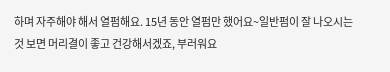하며 자주해야 해서 열펌해요. 15년 동안 열펌만 했어요~일반펌이 잘 나오시는 것 보면 머리결이 좋고 건강해서겠죠, 부러워요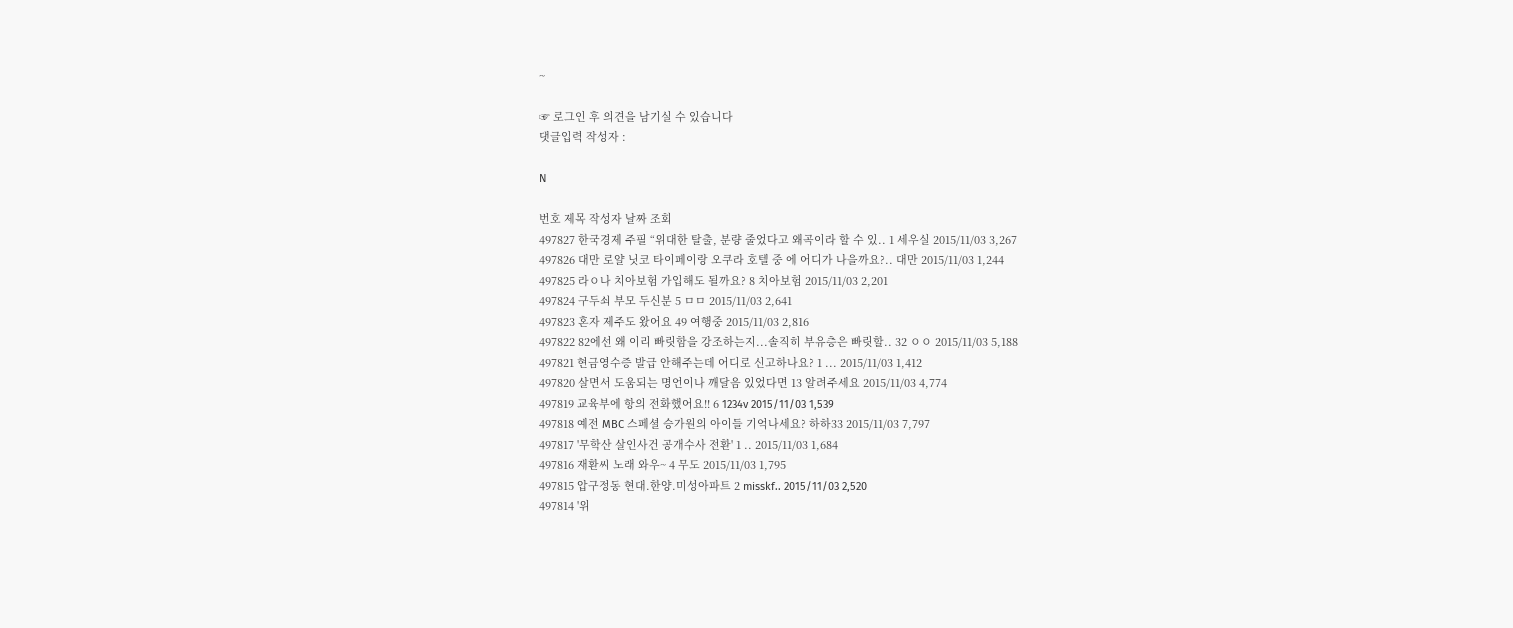~

☞ 로그인 후 의견을 남기실 수 있습니다
댓글입력 작성자 :

N

번호 제목 작성자 날짜 조회
497827 한국경제 주필 “위대한 탈출, 분량 줄었다고 왜곡이라 할 수 있.. 1 세우실 2015/11/03 3,267
497826 대만 로얄 닛코 타이페이랑 오쿠라 호텔 중 에 어디가 나을까요?.. 대만 2015/11/03 1,244
497825 라ㅇ나 치아보험 가입해도 될까요? 8 치아보험 2015/11/03 2,201
497824 구두쇠 부모 두신분 5 ㅁㅁ 2015/11/03 2,641
497823 혼자 제주도 왔어요 49 여행중 2015/11/03 2,816
497822 82에선 왜 이리 빠릿함을 강조하는지...솔직히 부유층은 빠릿할.. 32 ㅇㅇ 2015/11/03 5,188
497821 현금영수증 발급 안해주는데 어디로 신고하나요? 1 ... 2015/11/03 1,412
497820 살면서 도움되는 명언이나 깨달음 있었다면 13 알려주세요 2015/11/03 4,774
497819 교육부에 항의 전화했어요!! 6 1234v 2015/11/03 1,539
497818 예전 MBC 스페셜 승가원의 아이들 기억나세요? 하하33 2015/11/03 7,797
497817 '무학산 살인사건 공개수사 전환' 1 .. 2015/11/03 1,684
497816 재환씨 노래 와우~ 4 무도 2015/11/03 1,795
497815 압구정동 현대.한양.미성아파트 2 misskf.. 2015/11/03 2,520
497814 '위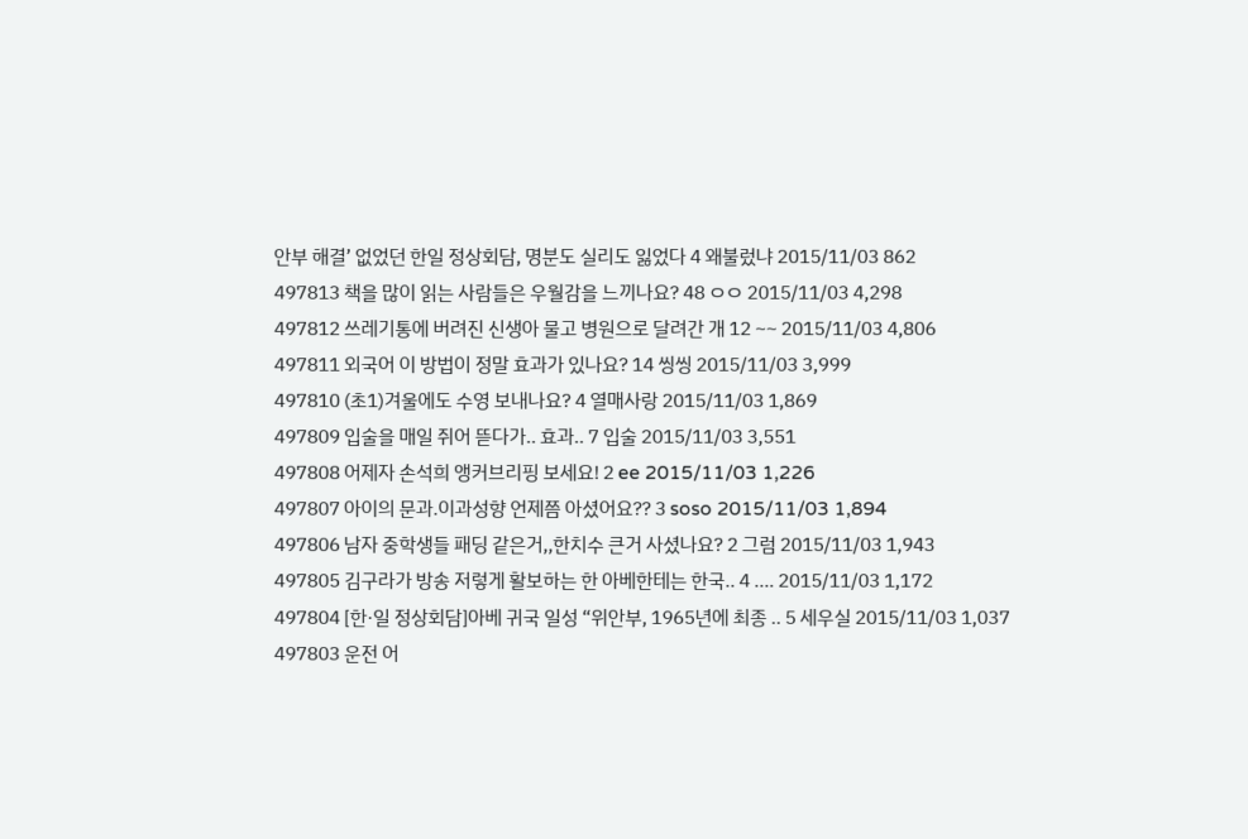안부 해결’ 없었던 한일 정상회담, 명분도 실리도 잃었다 4 왜불렀냐 2015/11/03 862
497813 책을 많이 읽는 사람들은 우월감을 느끼나요? 48 ㅇㅇ 2015/11/03 4,298
497812 쓰레기통에 버려진 신생아 물고 병원으로 달려간 개 12 ~~ 2015/11/03 4,806
497811 외국어 이 방법이 정말 효과가 있나요? 14 씽씽 2015/11/03 3,999
497810 (초1)겨울에도 수영 보내나요? 4 열매사랑 2015/11/03 1,869
497809 입술을 매일 쥐어 뜯다가.. 효과.. 7 입술 2015/11/03 3,551
497808 어제자 손석희 앵커브리핑 보세요! 2 ee 2015/11/03 1,226
497807 아이의 문과.이과성향 언제쯤 아셨어요?? 3 soso 2015/11/03 1,894
497806 남자 중학생들 패딩 같은거,,한치수 큰거 사셨나요? 2 그럼 2015/11/03 1,943
497805 김구라가 방송 저렇게 활보하는 한 아베한테는 한국.. 4 …. 2015/11/03 1,172
497804 [한·일 정상회담]아베 귀국 일성 “위안부, 1965년에 최종 .. 5 세우실 2015/11/03 1,037
497803 운전 어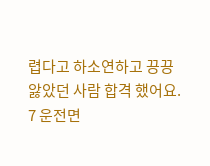렵다고 하소연하고 끙끙 앓았던 사람 합격 했어요. 7 운전면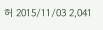허 2015/11/03 2,041